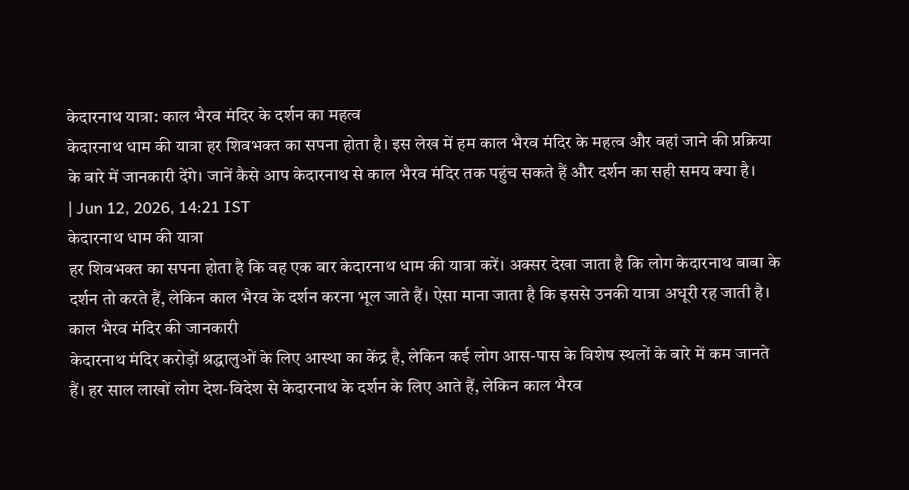केदारनाथ यात्रा: काल भैरव मंदिर के दर्शन का महत्व
केदारनाथ धाम की यात्रा हर शिवभक्त का सपना होता है। इस लेख में हम काल भैरव मंदिर के महत्व और वहां जाने की प्रक्रिया के बारे में जानकारी देंगे। जानें कैसे आप केदारनाथ से काल भैरव मंदिर तक पहुंच सकते हैं और दर्शन का सही समय क्या है।
| Jun 12, 2026, 14:21 IST
केदारनाथ धाम की यात्रा
हर शिवभक्त का सपना होता है कि वह एक बार केदारनाथ धाम की यात्रा करें। अक्सर देखा जाता है कि लोग केदारनाथ बाबा के दर्शन तो करते हैं, लेकिन काल भैरव के दर्शन करना भूल जाते हैं। ऐसा माना जाता है कि इससे उनकी यात्रा अधूरी रह जाती है।
काल भैरव मंदिर की जानकारी
केदारनाथ मंदिर करोड़ों श्रद्धालुओं के लिए आस्था का केंद्र है, लेकिन कई लोग आस-पास के विशेष स्थलों के बारे में कम जानते हैं। हर साल लाखों लोग देश-विदेश से केदारनाथ के दर्शन के लिए आते हैं, लेकिन काल भैरव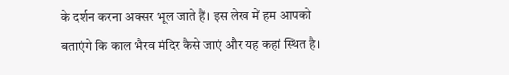के दर्शन करना अक्सर भूल जाते हैं। इस लेख में हम आपको बताएंगे कि काल भैरव मंदिर कैसे जाएं और यह कहां स्थित है।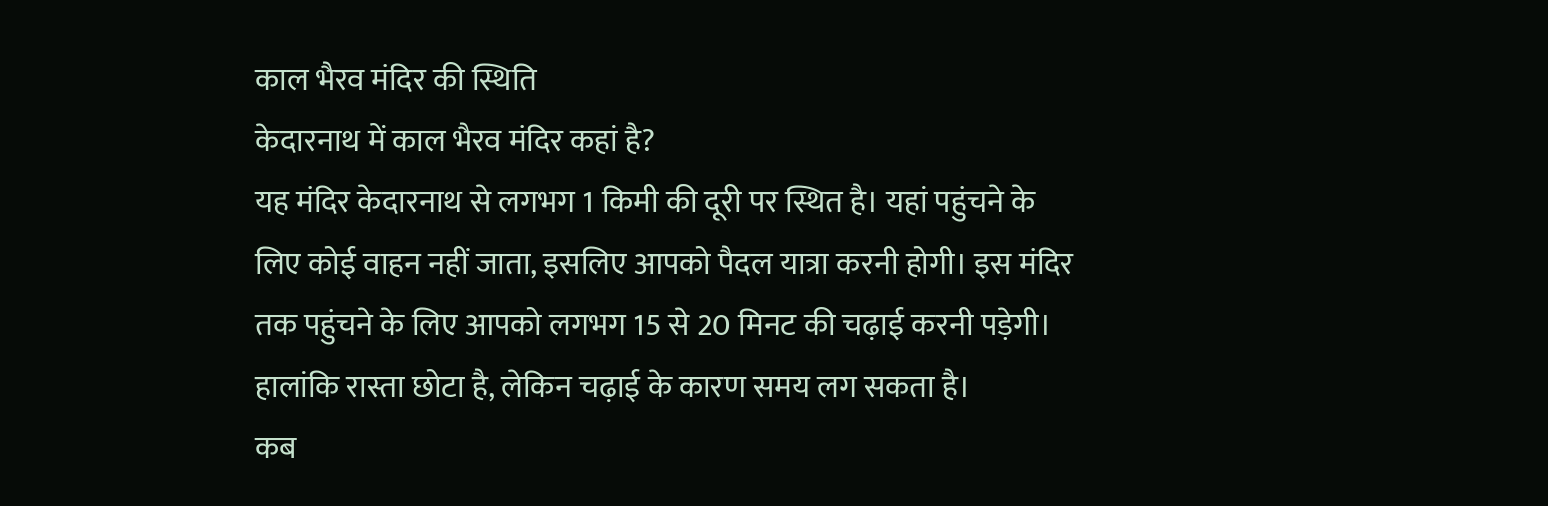काल भैरव मंदिर की स्थिति
केदारनाथ में काल भैरव मंदिर कहां है?
यह मंदिर केदारनाथ से लगभग 1 किमी की दूरी पर स्थित है। यहां पहुंचने के लिए कोई वाहन नहीं जाता, इसलिए आपको पैदल यात्रा करनी होगी। इस मंदिर तक पहुंचने के लिए आपको लगभग 15 से 20 मिनट की चढ़ाई करनी पड़ेगी। हालांकि रास्ता छोटा है, लेकिन चढ़ाई के कारण समय लग सकता है।
कब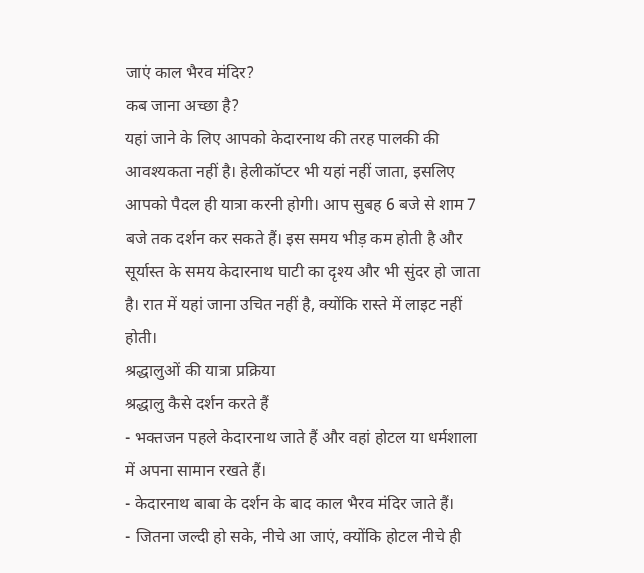जाएं काल भैरव मंदिर?
कब जाना अच्छा है?
यहां जाने के लिए आपको केदारनाथ की तरह पालकी की आवश्यकता नहीं है। हेलीकॉप्टर भी यहां नहीं जाता, इसलिए आपको पैदल ही यात्रा करनी होगी। आप सुबह 6 बजे से शाम 7 बजे तक दर्शन कर सकते हैं। इस समय भीड़ कम होती है और सूर्यास्त के समय केदारनाथ घाटी का दृश्य और भी सुंदर हो जाता है। रात में यहां जाना उचित नहीं है, क्योंकि रास्ते में लाइट नहीं होती।
श्रद्धालुओं की यात्रा प्रक्रिया
श्रद्धालु कैसे दर्शन करते हैं
- भक्तजन पहले केदारनाथ जाते हैं और वहां होटल या धर्मशाला में अपना सामान रखते हैं।
- केदारनाथ बाबा के दर्शन के बाद काल भैरव मंदिर जाते हैं।
- जितना जल्दी हो सके, नीचे आ जाएं, क्योंकि होटल नीचे ही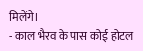मिलेंगे।
- काल भैरव के पास कोई होटल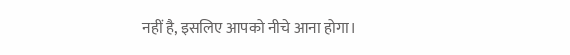नहीं है, इसलिए आपको नीचे आना होगा।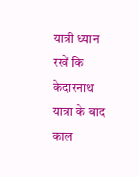यात्री ध्यान रखें कि केदारनाथ यात्रा के बाद काल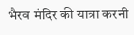भैरव मंदिर की यात्रा करनी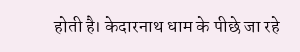होती है। केदारनाथ धाम के पीछे जा रहे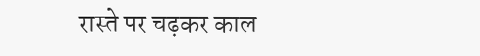रास्ते पर चढ़कर काल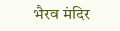भैरव मंदिर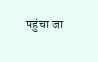पहुंचा जा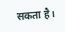सकता है।